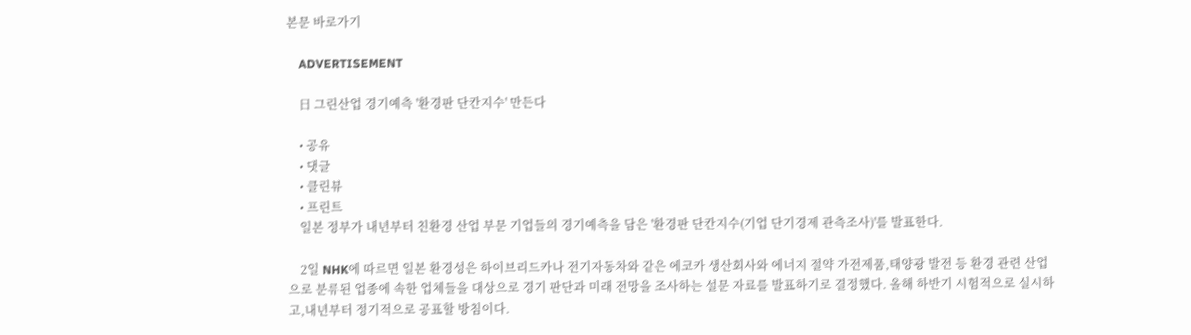본문 바로가기

    ADVERTISEMENT

    日 그린산업 경기예측 '환경판 단칸지수' 만든다

    • 공유
    • 댓글
    • 클린뷰
    • 프린트
    일본 정부가 내년부터 친환경 산업 부문 기업들의 경기예측을 담은 '환경판 단칸지수(기업 단기경제 관측조사)'를 발표한다.

    2일 NHK에 따르면 일본 환경성은 하이브리드카나 전기자동차와 같은 에코카 생산회사와 에너지 절약 가전제품,태양광 발전 등 환경 관련 산업으로 분류된 업종에 속한 업체들을 대상으로 경기 판단과 미래 전망을 조사하는 설문 자료를 발표하기로 결정했다. 올해 하반기 시험적으로 실시하고,내년부터 정기적으로 공표할 방침이다.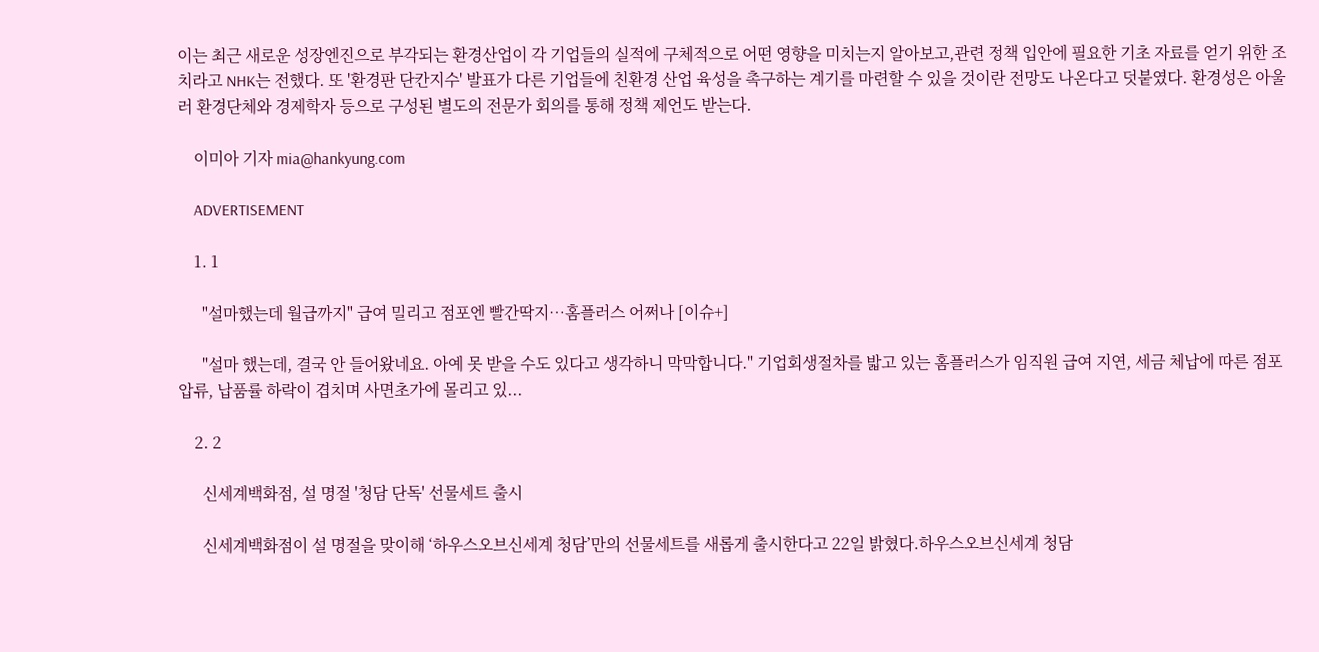이는 최근 새로운 성장엔진으로 부각되는 환경산업이 각 기업들의 실적에 구체적으로 어떤 영향을 미치는지 알아보고,관련 정책 입안에 필요한 기초 자료를 얻기 위한 조치라고 NHK는 전했다. 또 '환경판 단칸지수' 발표가 다른 기업들에 친환경 산업 육성을 촉구하는 계기를 마련할 수 있을 것이란 전망도 나온다고 덧붙였다. 환경성은 아울러 환경단체와 경제학자 등으로 구성된 별도의 전문가 회의를 통해 정책 제언도 받는다.

    이미아 기자 mia@hankyung.com

    ADVERTISEMENT

    1. 1

      "설마했는데 월급까지" 급여 밀리고 점포엔 빨간딱지…홈플러스 어쩌나 [이슈+]

      "설마 했는데, 결국 안 들어왔네요. 아예 못 받을 수도 있다고 생각하니 막막합니다." 기업회생절차를 밟고 있는 홈플러스가 임직원 급여 지연, 세금 체납에 따른 점포 압류, 납품률 하락이 겹치며 사면초가에 몰리고 있...

    2. 2

      신세계백화점, 설 명절 '청담 단독' 선물세트 출시

      신세계백화점이 설 명절을 맞이해 ‘하우스오브신세계 청담’만의 선물세트를 새롭게 출시한다고 22일 밝혔다.하우스오브신세계 청담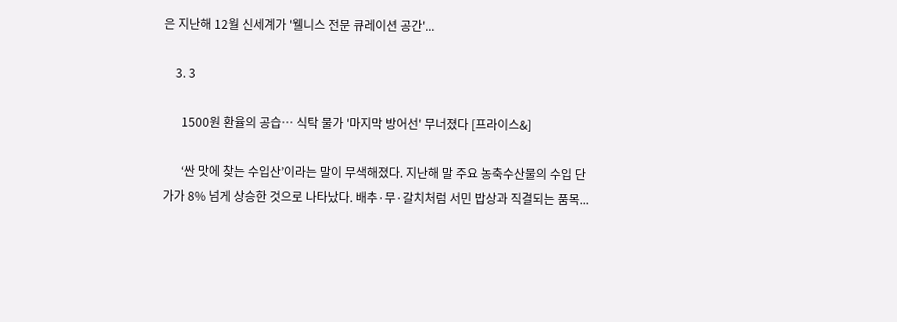은 지난해 12월 신세계가 '웰니스 전문 큐레이션 공간'...

    3. 3

      1500원 환율의 공습… 식탁 물가 '마지막 방어선' 무너졌다 [프라이스&]

      ‘싼 맛에 찾는 수입산’이라는 말이 무색해졌다. 지난해 말 주요 농축수산물의 수입 단가가 8% 넘게 상승한 것으로 나타났다. 배추·무·갈치처럼 서민 밥상과 직결되는 품목...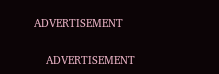ADVERTISEMENT

    ADVERTISEMENT